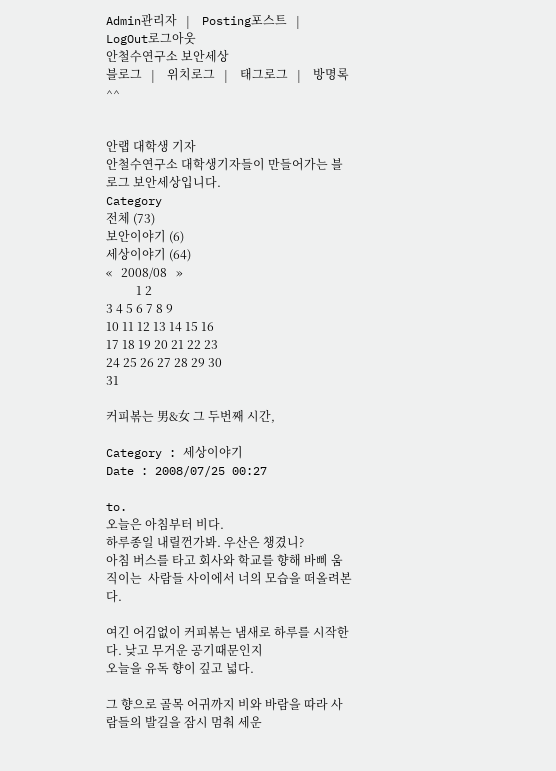Admin관리자   |    Posting포스트   |    LogOut로그아웃
안철수연구소 보안세상
블로그   |    위치로그   |    태그로그   |    방명록 ^^


안랩 대학생 기자
안철수연구소 대학생기자들이 만들어가는 블로그 보안세상입니다.
Category
전체 (73)
보안이야기 (6)
세상이야기 (64)
«   2008/08   »
          1 2
3 4 5 6 7 8 9
10 11 12 13 14 15 16
17 18 19 20 21 22 23
24 25 26 27 28 29 30
31

커피볶는 男&女 그 두번째 시간,

Category : 세상이야기
Date : 2008/07/25 00:27

to.
오늘은 아침부터 비다.
하루종일 내릴껀가봐. 우산은 챙겼니?
아침 버스를 타고 회사와 학교를 향해 바삐 움직이는  사람들 사이에서 너의 모습을 떠올려본다.

여긴 어김없이 커피볶는 냄새로 하루를 시작한다. 낮고 무거운 공기때문인지
오늘을 유독 향이 깊고 넓다.

그 향으로 골목 어귀까지 비와 바람을 따라 사람들의 발길을 잠시 멈춰 세운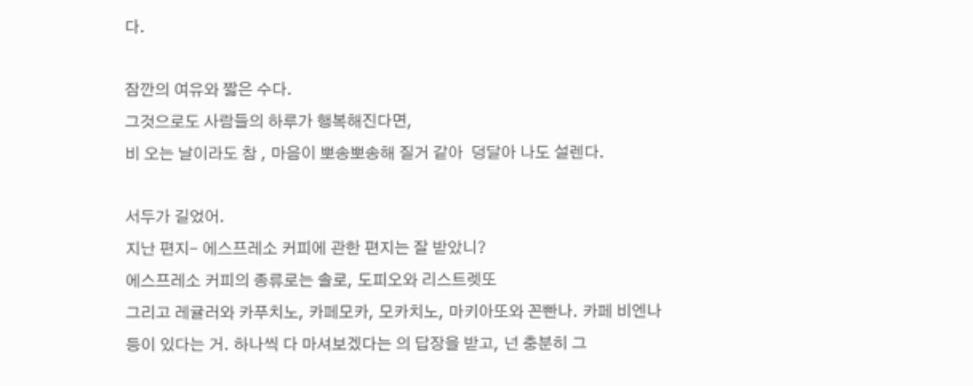다.

잠깐의 여유와 짧은 수다.
그것으로도 사람들의 하루가 행복해진다면,
비 오는 날이라도 참 , 마음이 뽀송뽀송해 질거 같아  덩달아 나도 설렌다.

서두가 길었어.
지난 편지- 에스프레소 커피에 관한 편지는 잘 받았니?
에스프레소 커피의 종류로는 솔로, 도피오와 리스트렛또
그리고 레귤러와 카푸치노, 카페모카, 모카치노, 마키아또와 꼰빤나. 카페 비엔나 등이 있다는 거. 하나씩 다 마셔보겠다는 의 답장을 받고, 넌 충분히 그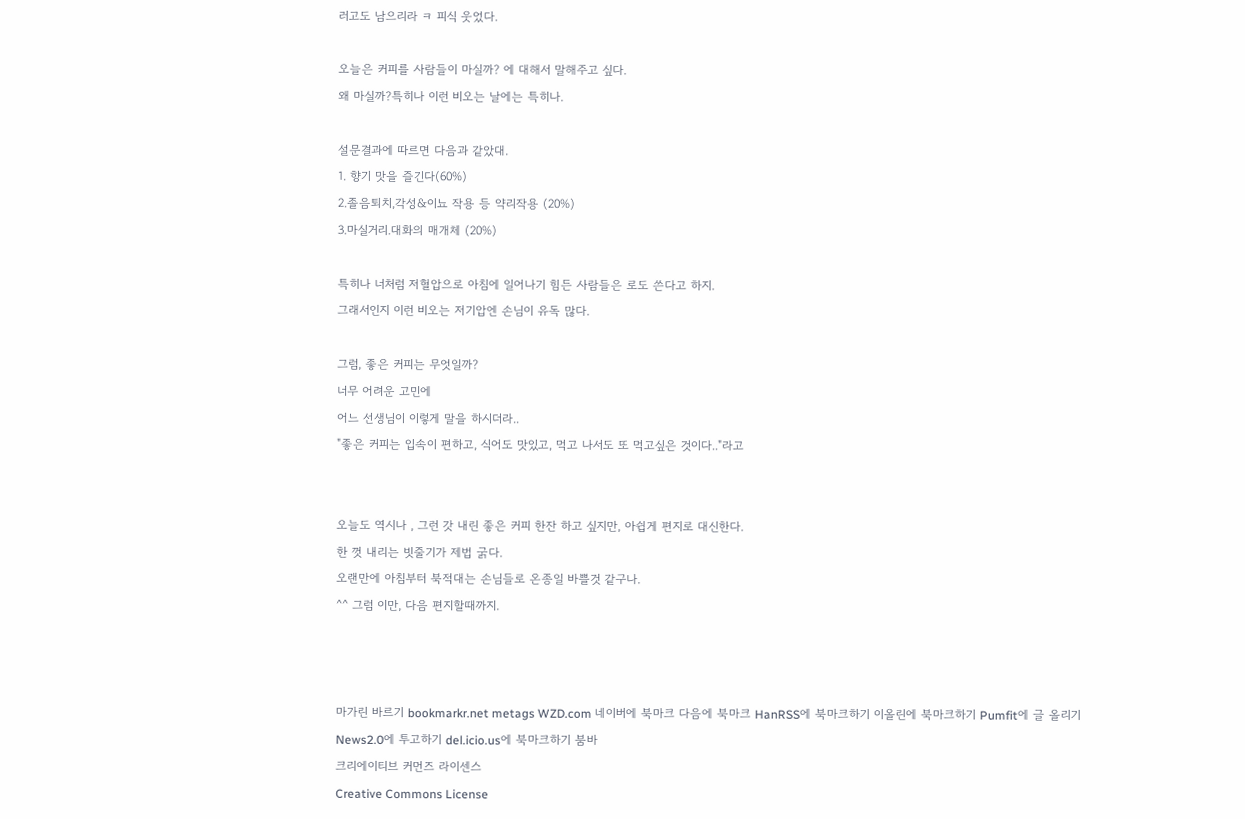러고도 남으리라 ㅋ 피식 웃었다.

오늘은 커피를 사람들이 마실까? 에 대해서 말해주고 싶다.
왜 마실까?특히나 이런 비오는 날에는 특히나.

설문결과에 따르면 다음과 같았대.
1. 향기 맛을 즐긴다(60%)
2.졸음퇴치,각성&이뇨 작용 등 약리작용 (20%)
3.마실거리.대화의 매개체 (20%)

특히나 너처럼 저혈압으로 아침에 일어나기 힘든 사람들은 로도 쓴다고 하지.
그래서인지 이런 비오는 저기압엔 손님이 유독 많다.

그럼, 좋은 커피는 무엇일까?
너무 어려운 고민에
어느 선생님이 이렇게 말을 하시더라..
"좋은 커피는 입속이 편하고, 식어도 맛있고, 먹고 나서도 또 먹고싶은 것이다.."라고


오늘도 역시나 , 그런 갓 내린 좋은 커피 한잔 하고 싶지만, 아쉽게 편지로 대신한다.
한 껏 내리는 빗줄기가 제법 굵다.
오랜만에 아침부터 북적대는 손님들로 온종일 바쁠것 같구나.
^^ 그럼 이만, 다음 편지할때까지.



마가린 바르기 bookmarkr.net metags WZD.com 네이버에 북마크 다음에 북마크 HanRSS에 북마크하기 이올린에 북마크하기 Pumfit에 글 올리기 News2.0에 투고하기 del.icio.us에 북마크하기 붐바
크리에이티브 커먼즈 라이센스
Creative Commons License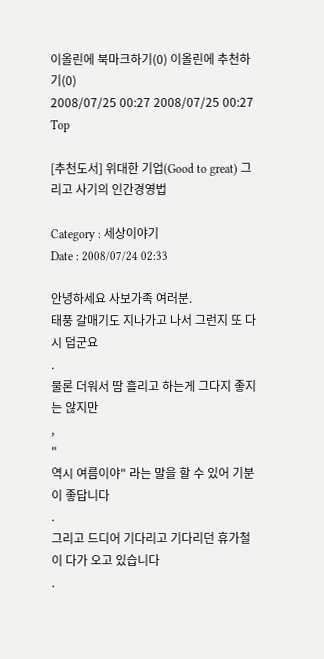이올린에 북마크하기(0) 이올린에 추천하기(0)
2008/07/25 00:27 2008/07/25 00:27
Top

[추천도서] 위대한 기업(Good to great) 그리고 사기의 인간경영법

Category : 세상이야기
Date : 2008/07/24 02:33

안녕하세요 사보가족 여러분.
태풍 갈매기도 지나가고 나서 그런지 또 다시 덥군요
.
물론 더워서 땀 흘리고 하는게 그다지 좋지는 않지만
,
"
역시 여름이야" 라는 말을 할 수 있어 기분이 좋답니다
.
그리고 드디어 기다리고 기다리던 휴가철이 다가 오고 있습니다
.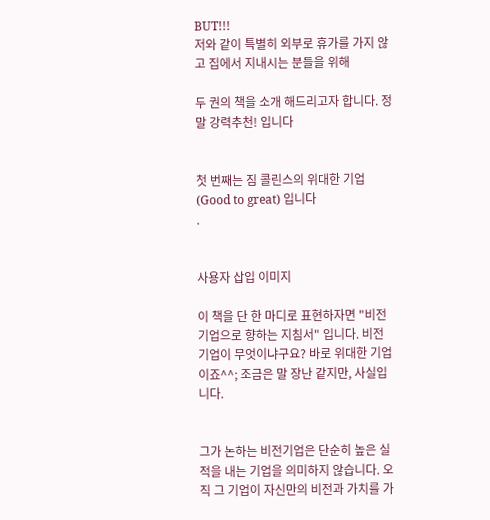BUT!!!
저와 같이 특별히 외부로 휴가를 가지 않고 집에서 지내시는 분들을 위해

두 권의 책을 소개 해드리고자 합니다. 정말 강력추천! 입니다


첫 번째는 짐 콜린스의 위대한 기업(Good to great) 입니다
.


사용자 삽입 이미지

이 책을 단 한 마디로 표현하자면 "비전 기업으로 향하는 지침서" 입니다. 비전 기업이 무엇이냐구요? 바로 위대한 기업이죠^^; 조금은 말 장난 같지만, 사실입니다.


그가 논하는 비전기업은 단순히 높은 실적을 내는 기업을 의미하지 않습니다. 오직 그 기업이 자신만의 비전과 가치를 가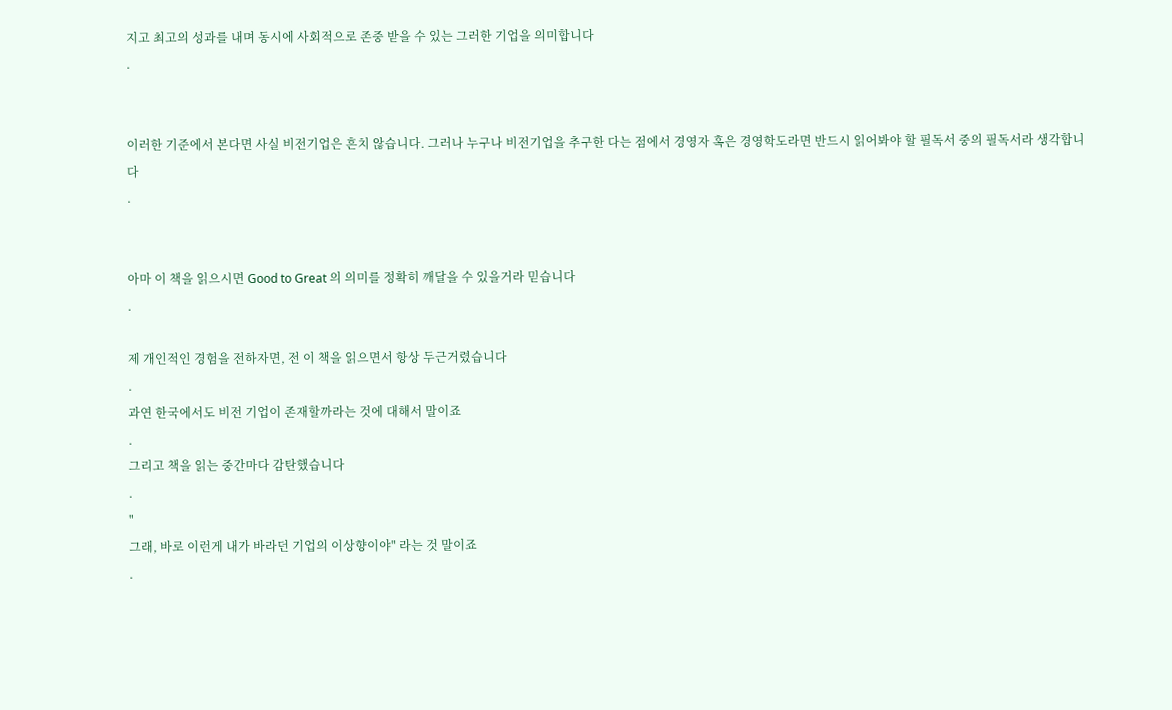지고 최고의 성과를 내며 동시에 사회적으로 존중 받을 수 있는 그러한 기업을 의미합니다
.


이러한 기준에서 본다면 사실 비전기업은 흔치 않습니다. 그러나 누구나 비전기업을 추구한 다는 점에서 경영자 혹은 경영학도라면 반드시 읽어봐야 할 필독서 중의 필독서라 생각합니다
.


아마 이 책을 읽으시면 Good to Great 의 의미를 정확히 깨달을 수 있을거라 믿습니다
.

제 개인적인 경험을 전하자면, 전 이 책을 읽으면서 항상 두근거렸습니다
.
과연 한국에서도 비전 기업이 존재할까라는 것에 대해서 말이죠
.
그리고 책을 읽는 중간마다 감탄했습니다
.
"
그래, 바로 이런게 내가 바라던 기업의 이상향이야" 라는 것 말이죠
.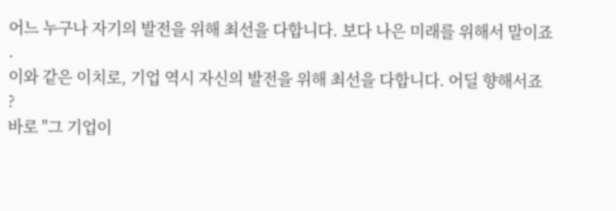어느 누구나 자기의 발전을 위해 최선을 다합니다. 보다 나은 미래를 위해서 말이죠
.
이와 같은 이치로, 기업 역시 자신의 발전을 위해 최선을 다합니다. 어딜 향해서죠
?
바로 "그 기업이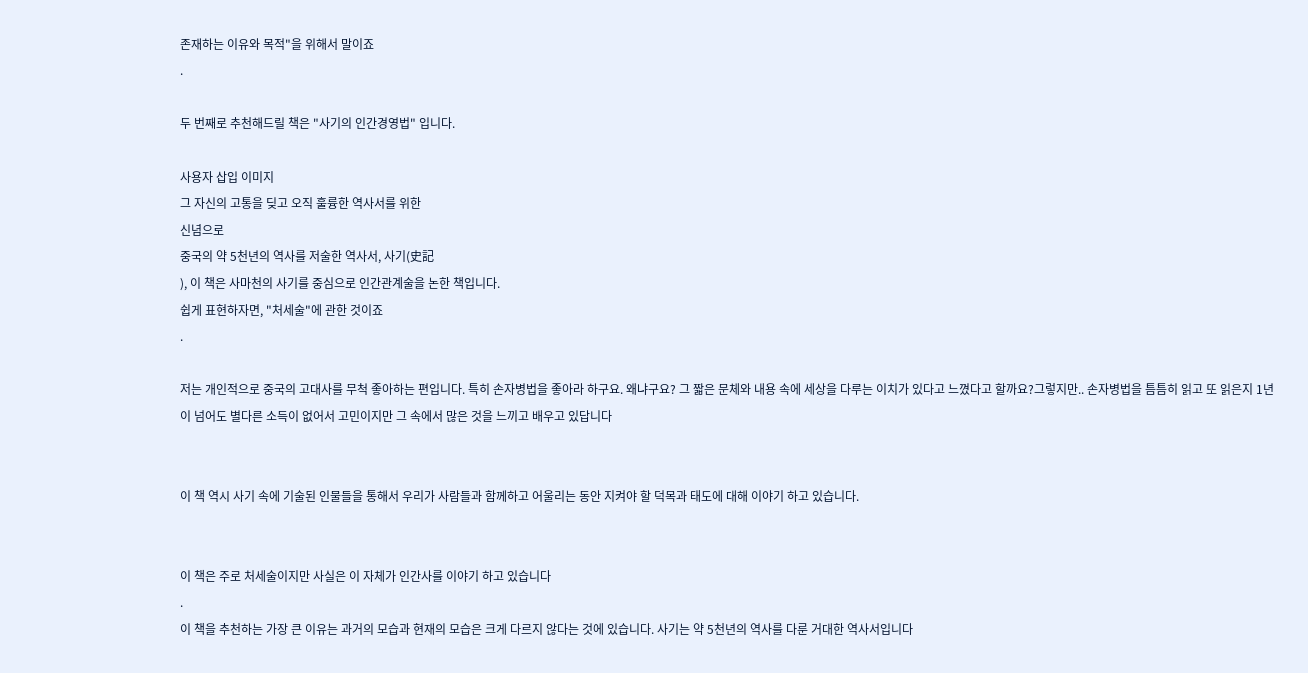존재하는 이유와 목적"을 위해서 말이죠
.

두 번째로 추천해드릴 책은 "사기의 인간경영법" 입니다.

사용자 삽입 이미지
그 자신의 고통을 딪고 오직 훌륭한 역사서를 위한
신념으로
중국의 약 5천년의 역사를 저술한 역사서, 사기(史記
), 이 책은 사마천의 사기를 중심으로 인간관계술을 논한 책입니다.
쉽게 표현하자면, "처세술"에 관한 것이죠
.

저는 개인적으로 중국의 고대사를 무척 좋아하는 편입니다. 특히 손자병법을 좋아라 하구요. 왜냐구요? 그 짧은 문체와 내용 속에 세상을 다루는 이치가 있다고 느꼈다고 할까요?그렇지만.. 손자병법을 틈틈히 읽고 또 읽은지 1년이 넘어도 별다른 소득이 없어서 고민이지만 그 속에서 많은 것을 느끼고 배우고 있답니다


이 책 역시 사기 속에 기술된 인물들을 통해서 우리가 사람들과 함께하고 어울리는 동안 지켜야 할 덕목과 태도에 대해 이야기 하고 있습니다.


이 책은 주로 처세술이지만 사실은 이 자체가 인간사를 이야기 하고 있습니다
.
이 책을 추천하는 가장 큰 이유는 과거의 모습과 현재의 모습은 크게 다르지 않다는 것에 있습니다. 사기는 약 5천년의 역사를 다룬 거대한 역사서입니다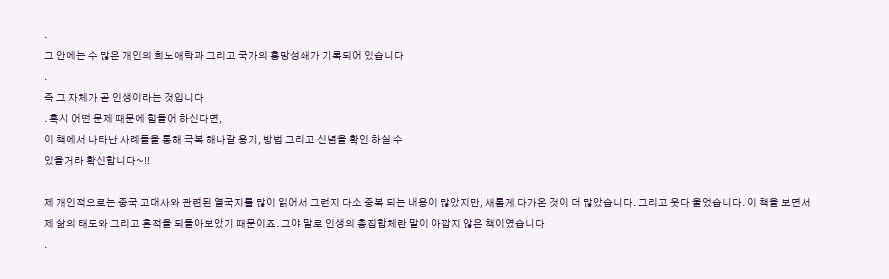.
그 안에는 수 많은 개인의 희노애락과 그리고 국가의 흥망성쇄가 기록되어 있습니다
.
즉 그 자체가 곧 인생이라는 것입니다
. 혹시 어떤 문제 때문에 힘들어 하신다면,
이 책에서 나타난 사례들을 통해 극복 해나갈 용기, 방법 그리고 신념을 확인 하실 수
있을거라 확신합니다~!!

제 개인적으로는 중국 고대사와 관련된 열국지를 많이 읽어서 그런지 다소 중복 되는 내용이 많았지만, 새롭게 다가온 것이 더 많았습니다. 그리고 웃다 울었습니다. 이 책을 보면서 제 삶의 태도와 그리고 흔적을 되돌아보았기 때문이죠. 그야 말로 인생의 총집합체란 말이 아깝지 않은 책이였습니다
.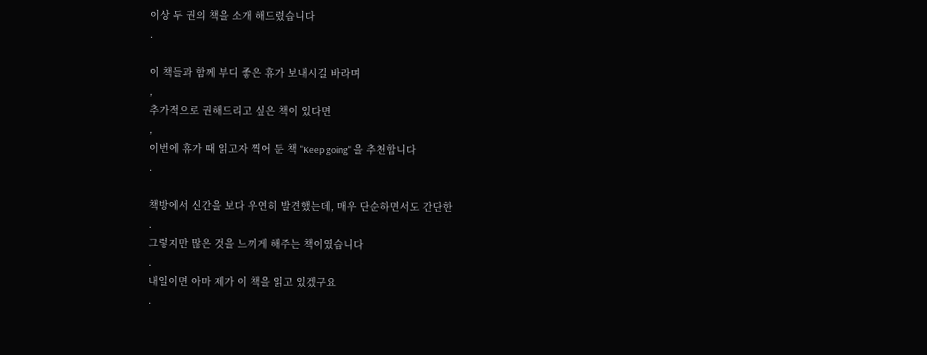이상 두 권의 책을 소개 해드렸습니다
.

이 책들과 함께 부디 좋은 휴가 보내시길 바라며
,
추가적으로 권해드리고 싶은 책이 있다면
,
이번에 휴가 때 읽고자 찍어 둔 책 "Keep going" 을 추천합니다
.

책방에서 신간을 보다 우연히 발견했는데, 매우 단순하면서도 간단한
.
그렇지만 많은 것을 느끼게 해주는 책이였습니다
.
내일이면 아마 제가 이 책을 읽고 있겠구요
.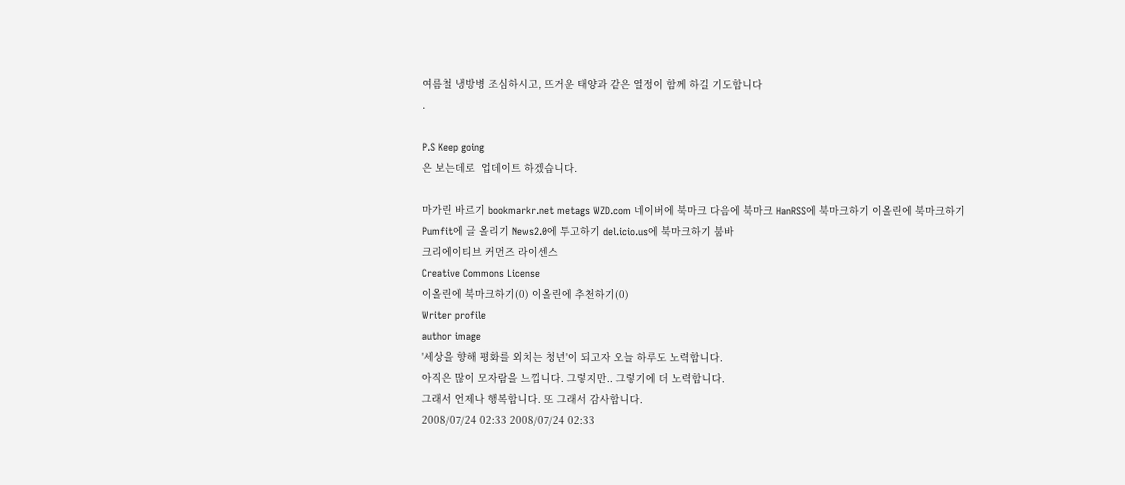여름철 냉방병 조심하시고, 뜨거운 태양과 같은 열정이 함께 하길 기도합니다
.

P.S Keep going
은 보는데로  업데이트 하겠습니다.

마가린 바르기 bookmarkr.net metags WZD.com 네이버에 북마크 다음에 북마크 HanRSS에 북마크하기 이올린에 북마크하기 Pumfit에 글 올리기 News2.0에 투고하기 del.icio.us에 북마크하기 붐바
크리에이티브 커먼즈 라이센스
Creative Commons License
이올린에 북마크하기(0) 이올린에 추천하기(0)
Writer profile
author image
'세상을 향해 평화를 외치는 청년'이 되고자 오늘 하루도 노력합니다.
아직은 많이 모자람을 느낍니다. 그렇지만.. 그렇기에 더 노력합니다.
그래서 언제나 행복합니다. 또 그래서 감사합니다.
2008/07/24 02:33 2008/07/24 02:33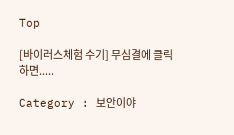Top

[바이러스체험 수기] 무심결에 클릭하면.....

Category : 보안이야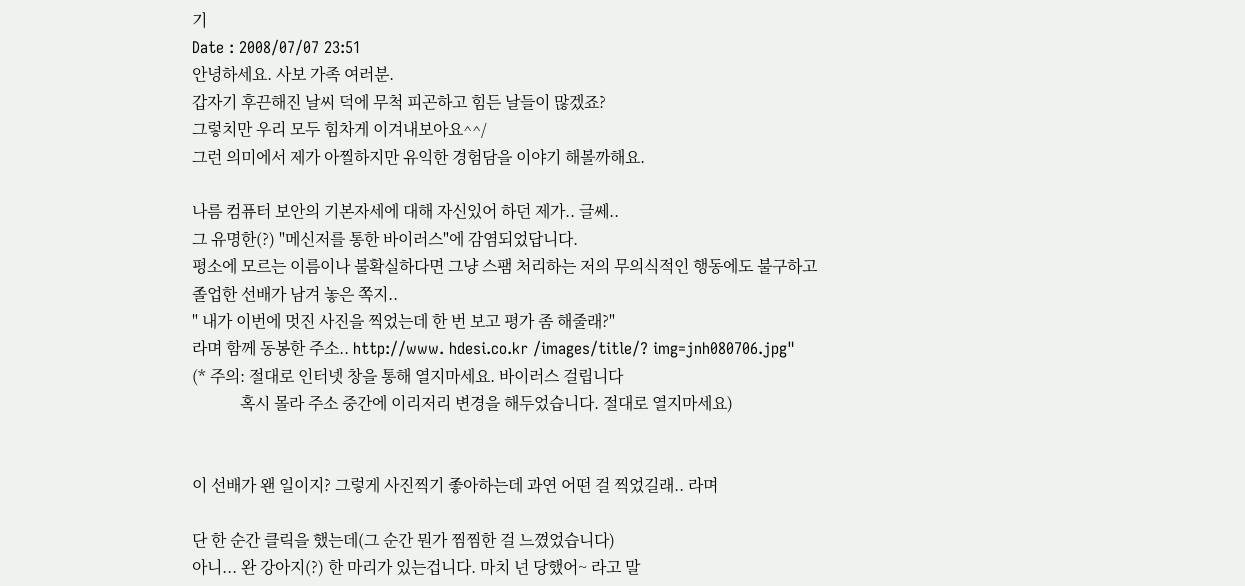기
Date : 2008/07/07 23:51
안녕하세요. 사보 가족 여러분.
갑자기 후끈해진 날씨 덕에 무척 피곤하고 힘든 날들이 많겠죠?
그렇치만 우리 모두 힘차게 이겨내보아요^^/
그런 의미에서 제가 아찔하지만 유익한 경험담을 이야기 해볼까해요.

나름 컴퓨터 보안의 기본자세에 대해 자신있어 하던 제가.. 글쎄..
그 유명한(?) "메신저를 통한 바이러스"에 감염되었답니다.
평소에 모르는 이름이나 불확실하다면 그냥 스팸 처리하는 저의 무의식적인 행동에도 불구하고
졸업한 선배가 남겨 놓은 쪽지..
" 내가 이번에 멋진 사진을 찍었는데 한 번 보고 평가 좀 해줄래?"
라며 함께 동봉한 주소.. http://www. hdesi.co.kr /images/title/? img=jnh080706.jpg"
(* 주의: 절대로 인터넷 창을 통해 열지마세요. 바이러스 걸립니다
            혹시 몰라 주소 중간에 이리저리 변경을 해두었습니다. 절대로 열지마세요)


이 선배가 왠 일이지? 그렇게 사진찍기 좋아하는데 과연 어떤 걸 찍었길래.. 라며

단 한 순간 클릭을 했는데(그 순간 뭔가 찜찜한 걸 느꼈었습니다)
아니... 완 강아지(?) 한 마리가 있는겁니다. 마치 넌 당했어~ 라고 말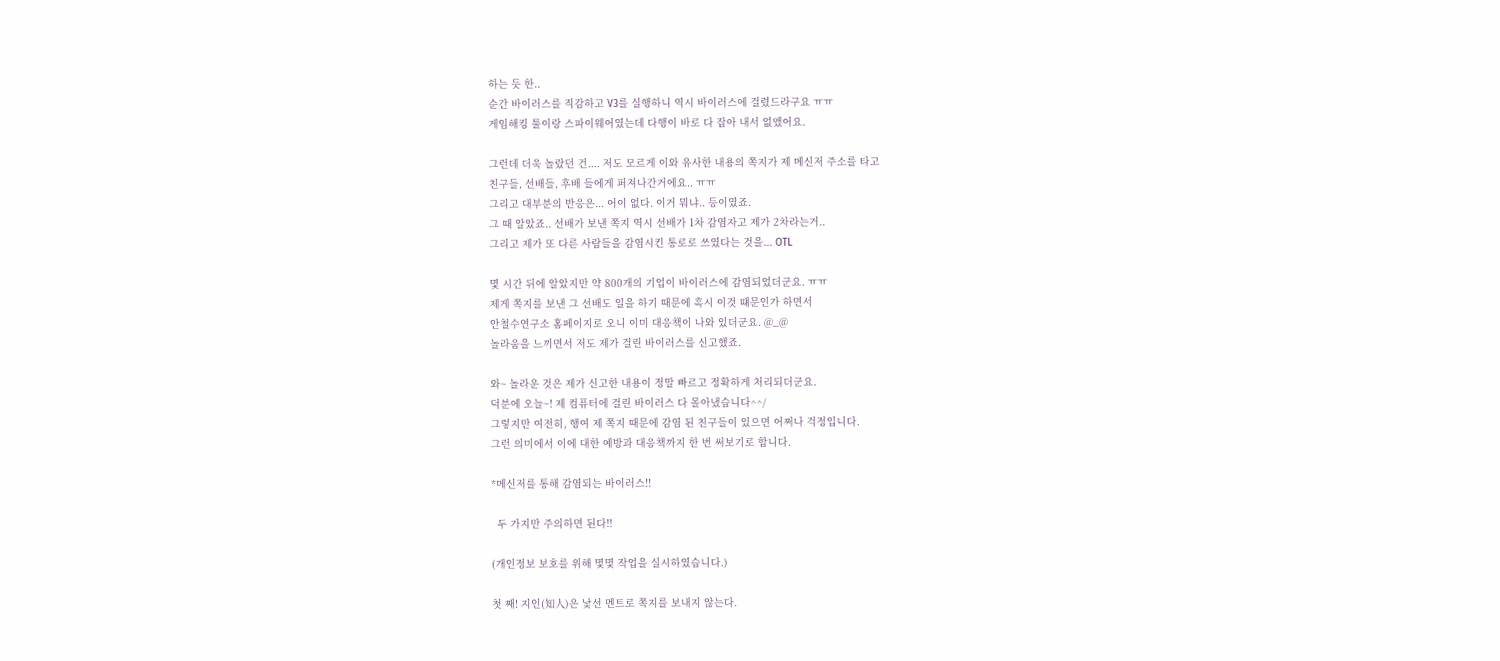하는 듯 한..
순간 바이러스를 직감하고 V3를 실행하니 역시 바이러스에 걸렸드라구요 ㅠㅠ
게임해킹 툴이랑 스파이웨어였는데 다행이 바로 다 잡아 내서 없앴어요.

그런데 더욱 놀랐던 건.... 저도 모르게 이와 유사한 내용의 쪽지가 제 메신저 주소를 타고
친구들, 선배들, 후배 들에게 퍼져나간거에요.. ㅠㅠ
그리고 대부분의 반응은... 어이 없다. 이거 뭐냐.. 등이였죠.
그 때 알았죠.. 선배가 보낸 쪽지 역시 선배가 1차 감염자고 제가 2차라는거..
그리고 제가 또 다른 사람들을 감염시킨 통로로 쓰였다는 것을... OTL

몇 시간 뒤에 알았지만 약 800개의 기업이 바이러스에 감염되었더군요. ㅠㅠ
제게 쪽지를 보낸 그 선배도 일을 하기 때문에 혹시 이것 떄문인가 하면서
안철수연구소 홈페이지로 오니 이미 대응책이 나와 있더군요. @_@
놀라움을 느끼면서 저도 제가 걸린 바이러스를 신고했죠.

와~ 놀라운 것은 제가 신고한 내용이 정말 빠르고 정확하게 처리되더군요.
덕분에 오늘~! 제 컴퓨터에 걸린 바이러스 다 몰아냈습니다^^/
그렇지만 여전히, 행여 제 쪽지 때문에 감염 된 친구들이 있으면 어쩌나 걱정입니다.
그런 의미에서 이에 대한 예방과 대응책까지 한 번 써보기로 합니다.

*메신저를 통해 감염되는 바이러스!!

  두 가지만 주의하면 된다!!

(개인정보 보호를 위해 몇몇 작업을 실시하였습니다.)

첫 째! 지인(知人)은 낯선 멘트로 쪽지를 보내지 않는다.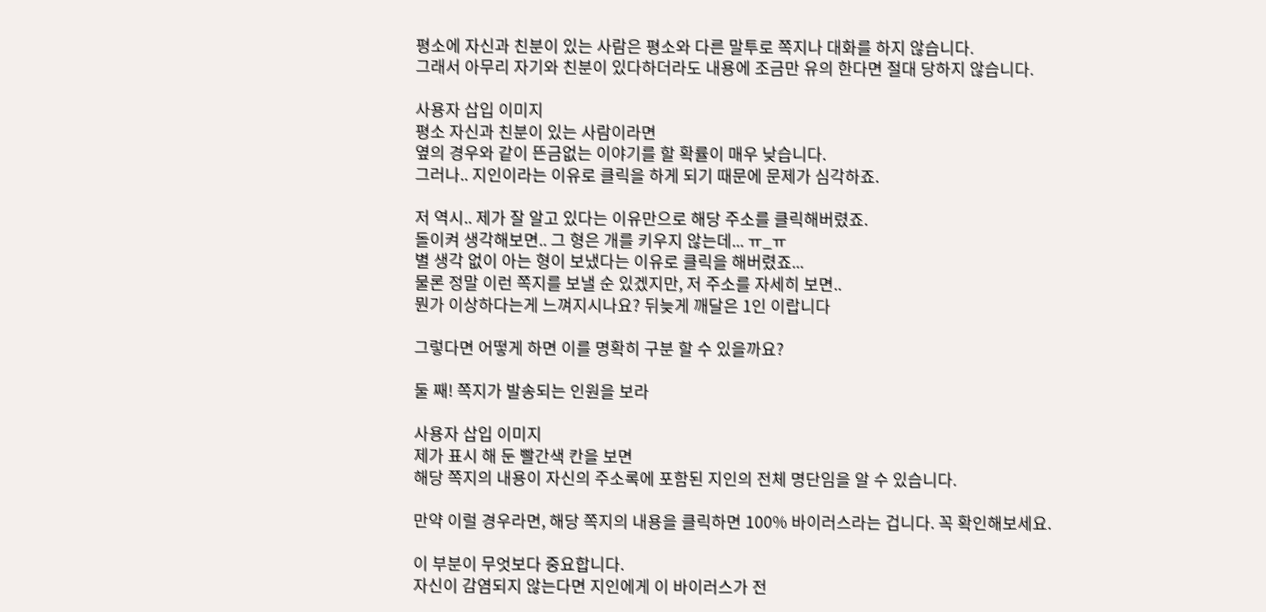평소에 자신과 친분이 있는 사람은 평소와 다른 말투로 쪽지나 대화를 하지 않습니다.
그래서 아무리 자기와 친분이 있다하더라도 내용에 조금만 유의 한다면 절대 당하지 않습니다.

사용자 삽입 이미지
평소 자신과 친분이 있는 사람이라면
옆의 경우와 같이 뜬금없는 이야기를 할 확률이 매우 낮습니다.
그러나.. 지인이라는 이유로 클릭을 하게 되기 때문에 문제가 심각하죠.

저 역시.. 제가 잘 알고 있다는 이유만으로 해당 주소를 클릭해버렸죠.
돌이켜 생각해보면.. 그 형은 개를 키우지 않는데... ㅠ_ㅠ
별 생각 없이 아는 형이 보냈다는 이유로 클릭을 해버렸죠...
물론 정말 이런 쪽지를 보낼 순 있겠지만, 저 주소를 자세히 보면..
뭔가 이상하다는게 느껴지시나요? 뒤늦게 깨달은 1인 이랍니다

그렇다면 어떻게 하면 이를 명확히 구분 할 수 있을까요?

둘 째! 쪽지가 발송되는 인원을 보라

사용자 삽입 이미지
제가 표시 해 둔 빨간색 칸을 보면
해당 쪽지의 내용이 자신의 주소록에 포함된 지인의 전체 명단임을 알 수 있습니다.

만약 이럴 경우라면, 해당 쪽지의 내용을 클릭하면 100% 바이러스라는 겁니다. 꼭 확인해보세요.

이 부분이 무엇보다 중요합니다.
자신이 감염되지 않는다면 지인에게 이 바이러스가 전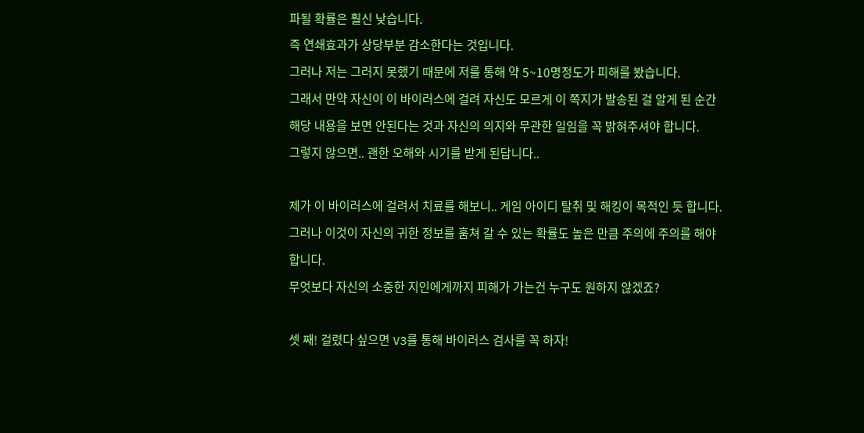파될 확률은 훨신 낮습니다.
즉 연쇄효과가 상당부분 감소한다는 것입니다.
그러나 저는 그러지 못했기 때문에 저를 통해 약 5~10명정도가 피해를 봤습니다.
그래서 만약 자신이 이 바이러스에 걸려 자신도 모르게 이 쪽지가 발송된 걸 알게 된 순간
해당 내용을 보면 안된다는 것과 자신의 의지와 무관한 일임을 꼭 밝혀주셔야 합니다.
그렇지 않으면.. 괜한 오해와 시기를 받게 된답니다..

제가 이 바이러스에 걸려서 치료를 해보니.. 게임 아이디 탈취 및 해킹이 목적인 듯 합니다.
그러나 이것이 자신의 귀한 정보를 훔쳐 갈 수 있는 확률도 높은 만큼 주의에 주의를 해야합니다.
무엇보다 자신의 소중한 지인에게까지 피해가 가는건 누구도 원하지 않겠죠?

셋 째! 걸렸다 싶으면 V3를 통해 바이러스 검사를 꼭 하자!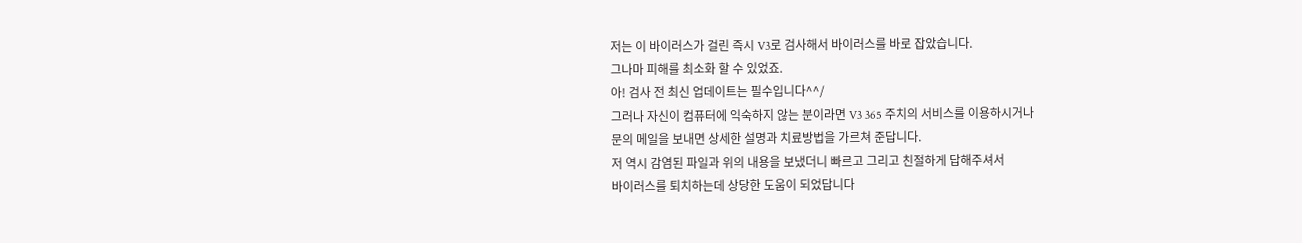저는 이 바이러스가 걸린 즉시 V3로 검사해서 바이러스를 바로 잡았습니다.
그나마 피해를 최소화 할 수 있었죠.
아! 검사 전 최신 업데이트는 필수입니다^^/
그러나 자신이 컴퓨터에 익숙하지 않는 분이라면 V3 365 주치의 서비스를 이용하시거나
문의 메일을 보내면 상세한 설명과 치료방법을 가르쳐 준답니다.
저 역시 감염된 파일과 위의 내용을 보냈더니 빠르고 그리고 친절하게 답해주셔서
바이러스를 퇴치하는데 상당한 도움이 되었답니다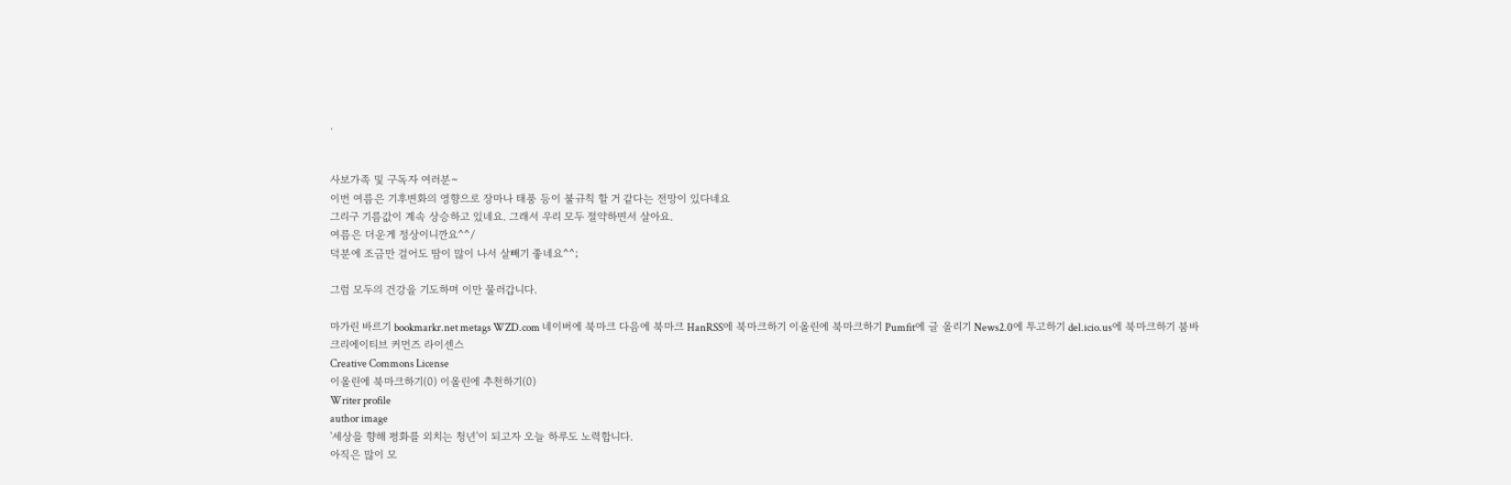.


사보가족 및 구독자 여러분~
이번 여름은 기후변화의 영향으로 장마나 태풍 등이 불규칙 할 거 같다는 전망이 있다네요
그리구 기름값이 계속 상승하고 있네요. 그래서 우리 모두 절약하면서 살아요.
여름은 더운게 정상이니깐요^^/
덕분에 조금만 걸어도 땀이 많이 나서 살빼기 좋네요^^;

그럼 모두의 건강을 기도하며 이만 물러갑니다.

마가린 바르기 bookmarkr.net metags WZD.com 네이버에 북마크 다음에 북마크 HanRSS에 북마크하기 이올린에 북마크하기 Pumfit에 글 올리기 News2.0에 투고하기 del.icio.us에 북마크하기 붐바
크리에이티브 커먼즈 라이센스
Creative Commons License
이올린에 북마크하기(0) 이올린에 추천하기(0)
Writer profile
author image
'세상을 향해 평화를 외치는 청년'이 되고자 오늘 하루도 노력합니다.
아직은 많이 모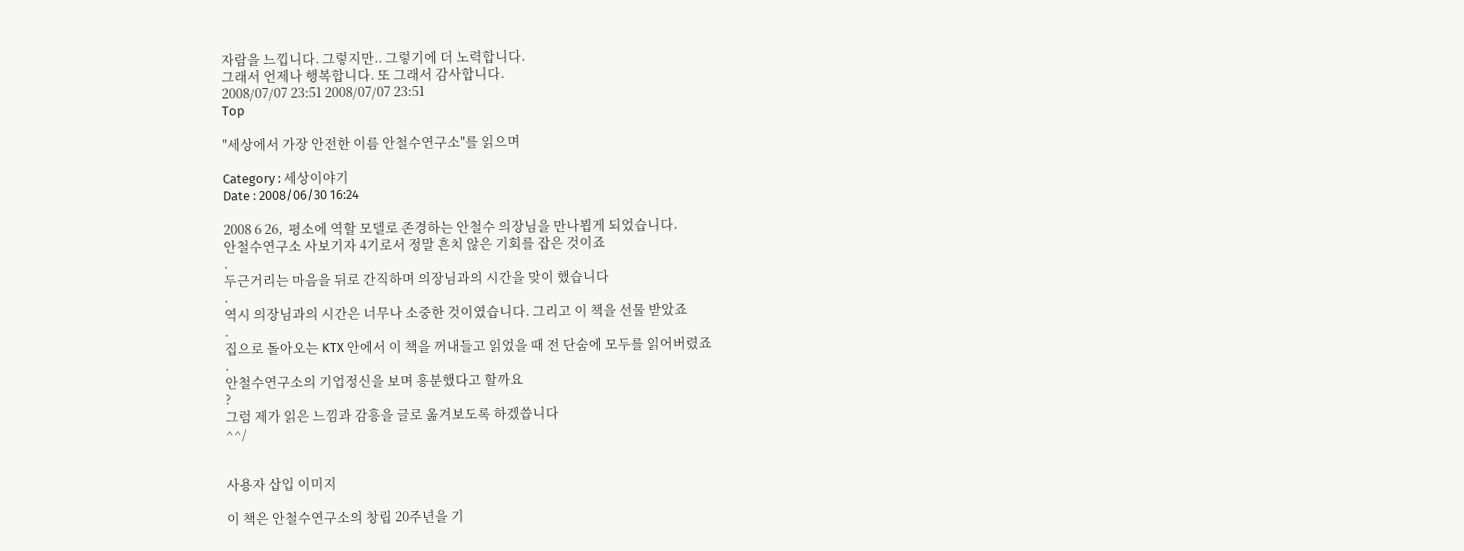자람을 느낍니다. 그렇지만.. 그렇기에 더 노력합니다.
그래서 언제나 행복합니다. 또 그래서 감사합니다.
2008/07/07 23:51 2008/07/07 23:51
Top

"세상에서 가장 안전한 이름 안철수연구소"를 읽으며

Category : 세상이야기
Date : 2008/06/30 16:24

2008 6 26,  평소에 역할 모델로 존경하는 안철수 의장님을 만나뵙게 되었습니다.
안철수연구소 사보기자 4기로서 정말 흔치 않은 기회를 잡은 것이죠
.
두근거리는 마음을 뒤로 간직하며 의장님과의 시간을 맞이 했습니다
.
역시 의장님과의 시간은 너무나 소중한 것이였습니다. 그리고 이 책을 선물 받았죠
.
집으로 돌아오는 KTX 안에서 이 책을 꺼내들고 읽었을 때 전 단숨에 모두를 읽어버렸죠
.
안철수연구소의 기업정신을 보며 흥분했다고 할까요
?
그럼 제가 읽은 느낌과 감흥을 글로 옮겨보도록 하겠씁니다
^^/


사용자 삽입 이미지

이 책은 안철수연구소의 창립 20주년을 기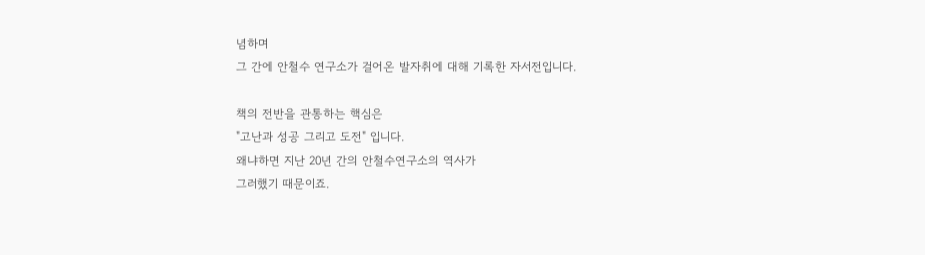념하며
그 간에 안철수 연구소가 걸어온 발자취에 대해 기록한 자서전입니다.

책의 전반을 관통하는 핵심은
"고난과 성공 그리고 도전" 입니다.
왜냐하면 지난 20년 간의 안철수연구소의 역사가
그러했기 때문이죠.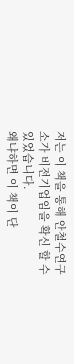저는 이 책을 통해 안철수연구소가 비전기업임을 확신 할 수 있었습니다.
왜냐하면 이 책이 단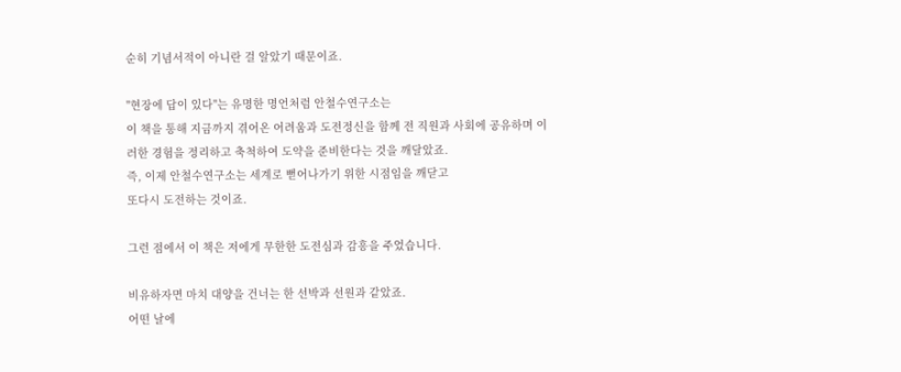순히 기념서적이 아니란 걸 알았기 때문이죠.

"현장에 답이 있다"는 유명한 명언처럼 안철수연구소는
이 책을 통해 지금까지 겪어온 어려움과 도전정신을 함께 전 직원과 사회에 공유하며 이러한 경험을 정리하고 축척하여 도약을 준비한다는 것을 깨달았죠.
즉, 이제 안철수연구소는 세계로 뻗어나가기 위한 시점임을 깨닫고
또다시 도전하는 것이죠.

그런 점에서 이 책은 저에게 무한한 도전심과 감흥을 주었습니다.

비유하자면 마치 대양을 건너는 한 선박과 선원과 같았죠.
어떤 날에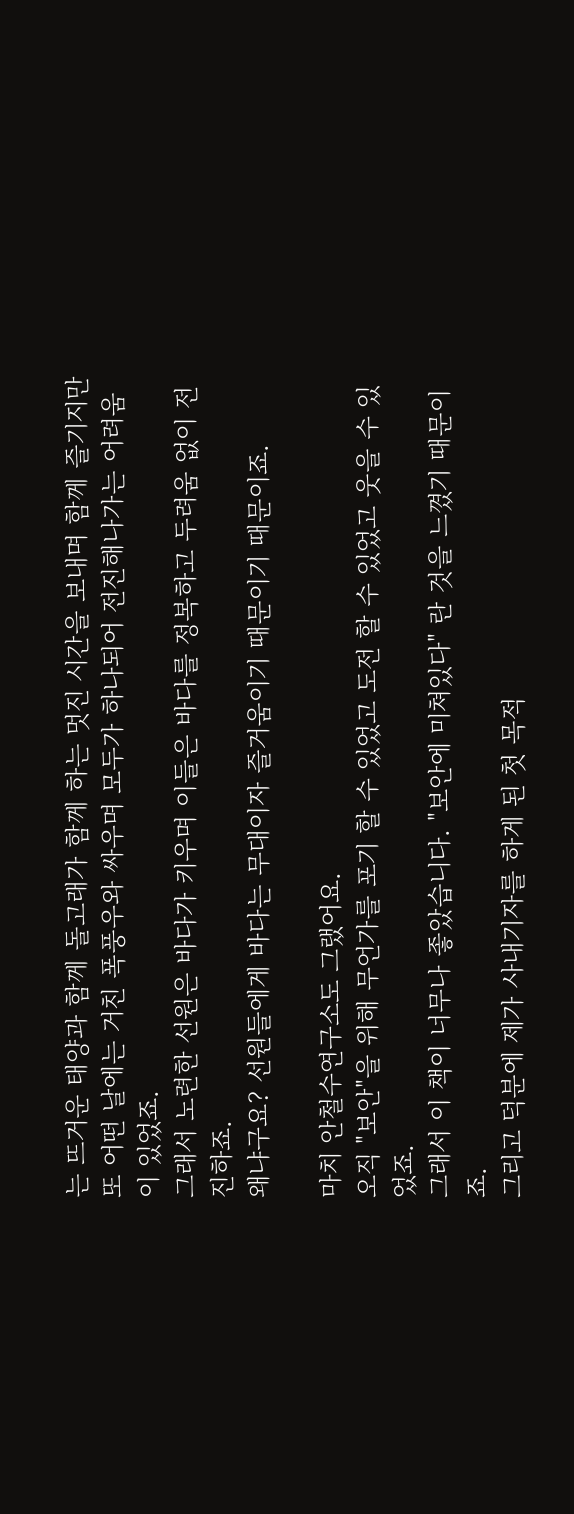는 뜨거운 태양과 함께 돌고래가 함께 하는 멋진 시간을 보내며 함께 즐기지만
또 어떤 날에는 거친 폭풍우와 싸우며 모두가 하나되어 전진해나가는 어려움이 있었죠.
그래서 노련한 선원은 바다가 키우며 이들은 바다를 정복하고 두려움 없이 전진하죠.
왜냐구요? 선원들에게 바다는 무대이자 즐거움이기 때문이기 때문이죠.

마치 안철수연구소도 그랬어요.
오직 "보안"을 위해 무언가를 포기 할 수 있었고 도전 할 수 있었고 웃을 수 있었죠.
그래서 이 책이 너무나 좋았습니다. "보안에 미쳐있다" 란 것을 느꼈기 때문이죠.
그리고 덕분에 제가 사내기자를 하게 된 첫 목적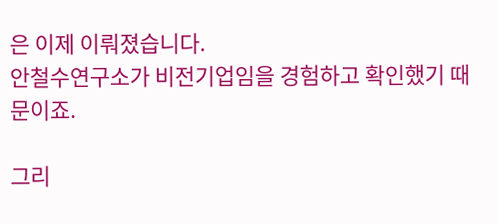은 이제 이뤄졌습니다.
안철수연구소가 비전기업임을 경험하고 확인했기 때문이죠.

그리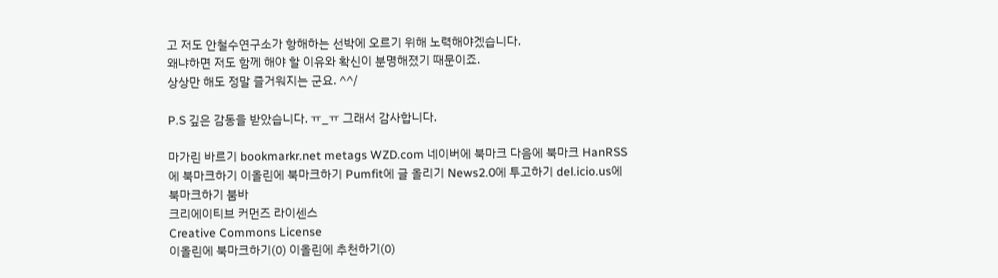고 저도 안철수연구소가 항해하는 선박에 오르기 위해 노력해야겠습니다.
왜냐하면 저도 함께 해야 할 이유와 확신이 분명해졌기 때문이죠.
상상만 해도 정말 즐거워지는 군요. ^^/

P.S 깊은 감동을 받았습니다. ㅠ_ㅠ 그래서 감사합니다.

마가린 바르기 bookmarkr.net metags WZD.com 네이버에 북마크 다음에 북마크 HanRSS에 북마크하기 이올린에 북마크하기 Pumfit에 글 올리기 News2.0에 투고하기 del.icio.us에 북마크하기 붐바
크리에이티브 커먼즈 라이센스
Creative Commons License
이올린에 북마크하기(0) 이올린에 추천하기(0)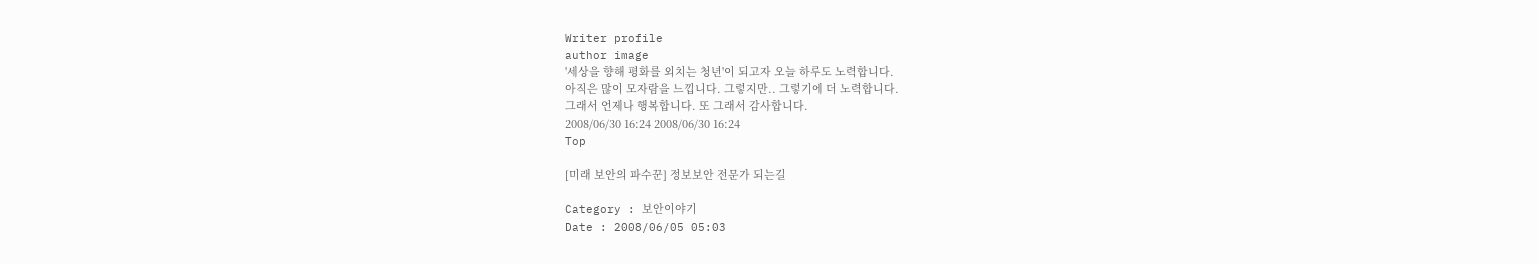Writer profile
author image
'세상을 향해 평화를 외치는 청년'이 되고자 오늘 하루도 노력합니다.
아직은 많이 모자람을 느낍니다. 그렇지만.. 그렇기에 더 노력합니다.
그래서 언제나 행복합니다. 또 그래서 감사합니다.
2008/06/30 16:24 2008/06/30 16:24
Top

[미래 보안의 파수꾼] 정보보안 전문가 되는길

Category : 보안이야기
Date : 2008/06/05 05:03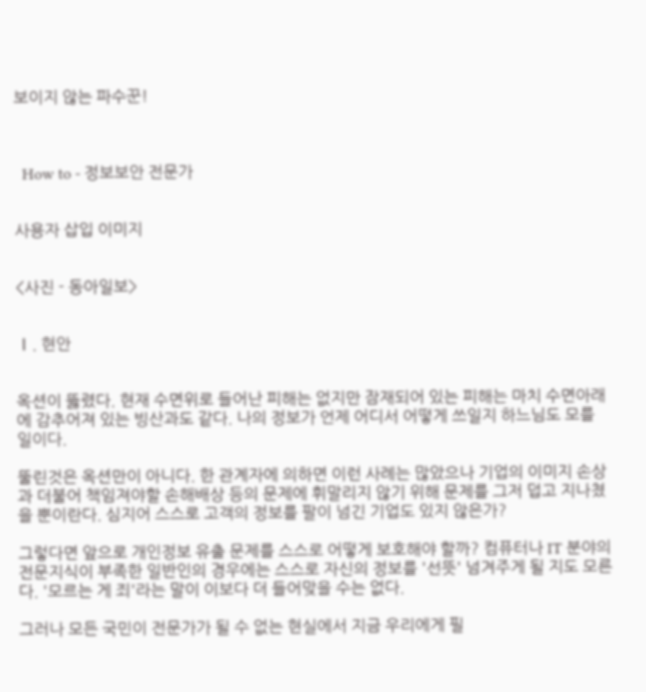보이지 않는 파수꾼!



  How to - 정보보안 전문가


사용자 삽입 이미지


<사진 - 동아일보>


Ⅰ. 현안


옥션이 뚫렸다. 현재 수면위로 들어난 피해는 없지만 잠재되어 있는 피해는 마치 수면아래에 감추어져 있는 빙산과도 같다. 나의 정보가 언제 어디서 어떻게 쓰일지 하느님도 모를 일이다.

뚤린것은 옥션만이 아니다. 한 관계자에 의하면 이런 사례는 많았으나 기업의 이미지 손상과 더불어 책임져야할 손해배상 등의 문제에 휘말리지 않기 위해 문제를 그저 덥고 지나쳤을 뿐이란다. 심지어 스스로 고객의 정보를 팔이 넘긴 기업도 있지 않은가?

그렇다면 앞으로 개인정보 유출 문제를 스스로 어떻게 보호해야 할까? 컴퓨터나 IT 분야의 전문지식이 부족한 일반인의 경우에는 스스로 자신의 정보를 '선뜻' 넘겨주게 될 지도 모른다. '모르는 게 죄'라는 말이 이보다 더 들어맞을 수는 없다.

그러나 모든 국민이 전문가가 될 수 없는 현실에서 지금 우리에게 필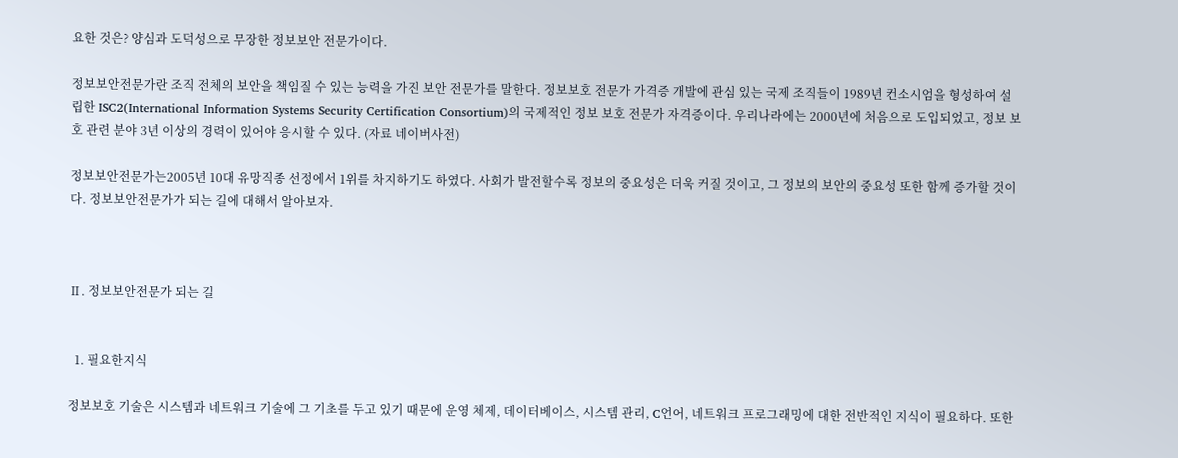요한 것은? 양심과 도덕성으로 무장한 정보보안 전문가이다.

정보보안전문가란 조직 전체의 보안을 책임질 수 있는 능력을 가진 보안 전문가를 말한다. 정보보호 전문가 가격증 개발에 관심 있는 국제 조직들이 1989년 컨소시엄을 형성하여 설립한 ISC2(International Information Systems Security Certification Consortium)의 국제적인 정보 보호 전문가 자격증이다. 우리나라에는 2000년에 처음으로 도입되었고, 정보 보호 관련 분야 3년 이상의 경력이 있어야 응시할 수 있다. (자료 네이버사전)

정보보안전문가는2005년 10대 유망직종 선정에서 1위를 차지하기도 하였다. 사회가 발전할수록 정보의 중요성은 더욱 커질 것이고, 그 정보의 보안의 중요성 또한 함께 증가할 것이다. 정보보안전문가가 되는 길에 대해서 알아보자.



Ⅱ. 정보보안전문가 되는 길


  1. 필요한지식

정보보호 기술은 시스템과 네트워크 기술에 그 기초를 두고 있기 때문에 운영 체제, 데이터베이스, 시스템 관리, C언어, 네트워크 프로그래밍에 대한 전반적인 지식이 필요하다. 또한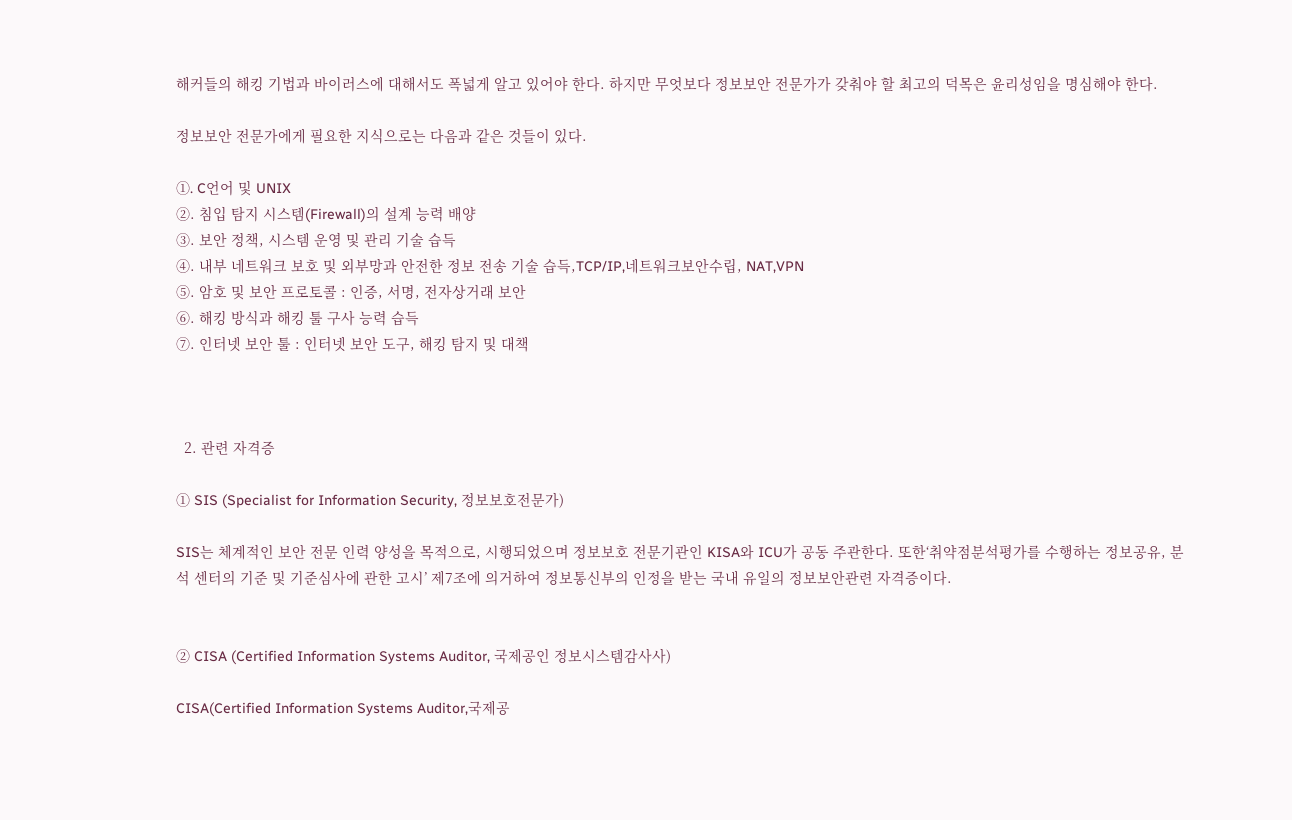해커들의 해킹 기법과 바이러스에 대해서도 폭넓게 알고 있어야 한다. 하지만 무엇보다 정보보안 전문가가 갖춰야 할 최고의 덕목은 윤리성임을 명심해야 한다.

정보보안 전문가에게 필요한 지식으로는 다음과 같은 것들이 있다.

①. C언어 및 UNIX
②. 침입 탐지 시스템(Firewall)의 설계 능력 배양
③. 보안 정책, 시스템 운영 및 관리 기술 습득
④. 내부 네트워크 보호 및 외부망과 안전한 정보 전송 기술 습득,TCP/IP,네트워크보안수립, NAT,VPN
⑤. 암호 및 보안 프로토콜 : 인증, 서명, 전자상거래 보안
⑥. 해킹 방식과 해킹 툴 구사 능력 습득
⑦. 인터넷 보안 툴 : 인터넷 보안 도구, 해킹 탐지 및 대책



  2. 관련 자격증

① SIS (Specialist for Information Security, 정보보호전문가)

SIS는 체계적인 보안 전문 인력 양성을 목적으로, 시행되었으며 정보보호 전문기관인 KISA와 ICU가 공동 주관한다. 또한‘취약점분석평가를 수행하는 정보공유, 분석 센터의 기준 및 기준심사에 관한 고시’ 제7조에 의거하여 정보통신부의 인정을 받는 국내 유일의 정보보안관련 자격증이다.


② CISA (Certified Information Systems Auditor, 국제공인 정보시스템감사사)

CISA(Certified Information Systems Auditor,국제공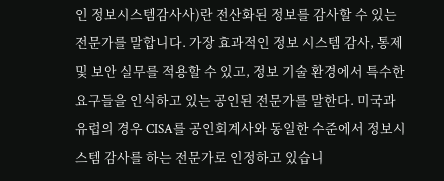인 정보시스템감사사)란 전산화된 정보를 감사할 수 있는 전문가를 말합니다. 가장 효과적인 정보 시스템 감사, 통제 및 보안 실무를 적용할 수 있고, 정보 기술 환경에서 특수한 요구들을 인식하고 있는 공인된 전문가를 말한다. 미국과 유럽의 경우 CISA를 공인회계사와 동일한 수준에서 정보시스템 감사를 하는 전문가로 인정하고 있습니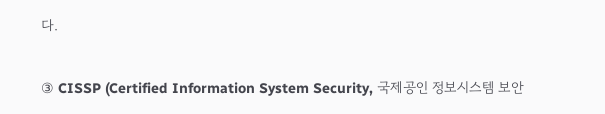다.


③ CISSP (Certified Information System Security, 국제공인 정보시스템 보안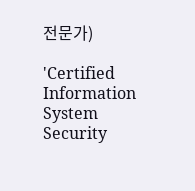전문가)

'Certified Information System Security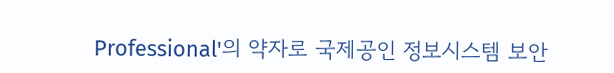Professional'의 약자로 국제공인 정보시스템 보안